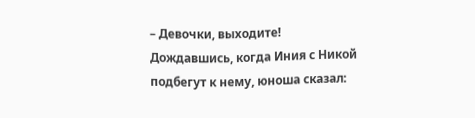– Девочки, выходите!
Дождавшись, когда Иния с Никой подбегут к нему, юноша сказал: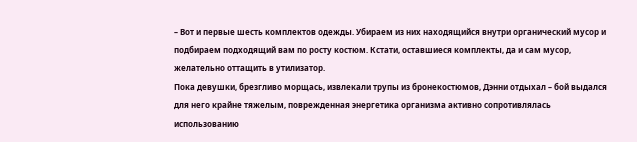– Вот и первые шесть комплектов одежды. Убираем из них находящийся внутри органический мусор и подбираем подходящий вам по росту костюм. Кстати, оставшиеся комплекты, да и сам мусор, желательно оттащить в утилизатор.
Пока девушки, брезгливо морщась, извлекали трупы из бронекостюмов, Дэнни отдыхал – бой выдался для него крайне тяжелым, поврежденная энергетика организма активно сопротивлялась использованию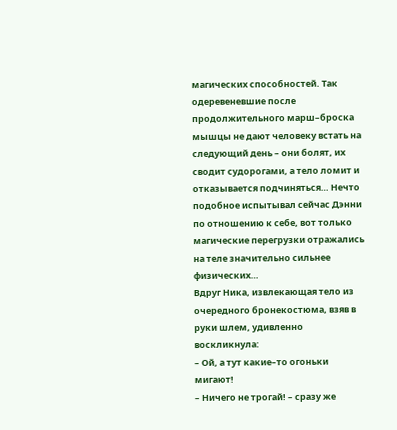магических способностей. Так одеревеневшие после продолжительного марш–броска мышцы не дают человеку встать на следующий день – они болят, их сводит судорогами, а тело ломит и отказывается подчиняться… Нечто подобное испытывал сейчас Дэнни по отношению к себе, вот только магические перегрузки отражались на теле значительно сильнее физических…
Вдруг Ника, извлекающая тело из очередного бронекостюма, взяв в руки шлем, удивленно воскликнула:
– Ой, а тут какие–то огоньки мигают!
– Ничего не трогай! – сразу же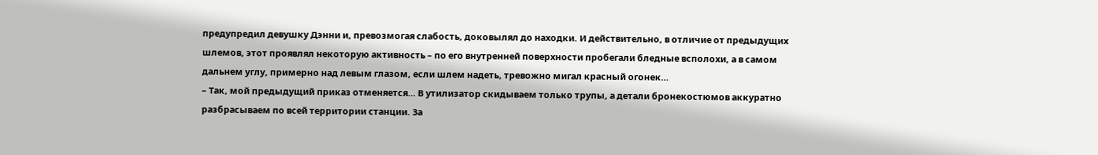предупредил девушку Дэнни и, превозмогая слабость, доковылял до находки. И действительно, в отличие от предыдущих шлемов, этот проявлял некоторую активность – по его внутренней поверхности пробегали бледные всполохи, а в самом дальнем углу, примерно над левым глазом, если шлем надеть, тревожно мигал красный огонек…
– Так, мой предыдущий приказ отменяется… В утилизатор скидываем только трупы, а детали бронекостюмов аккуратно разбрасываем по всей территории станции. За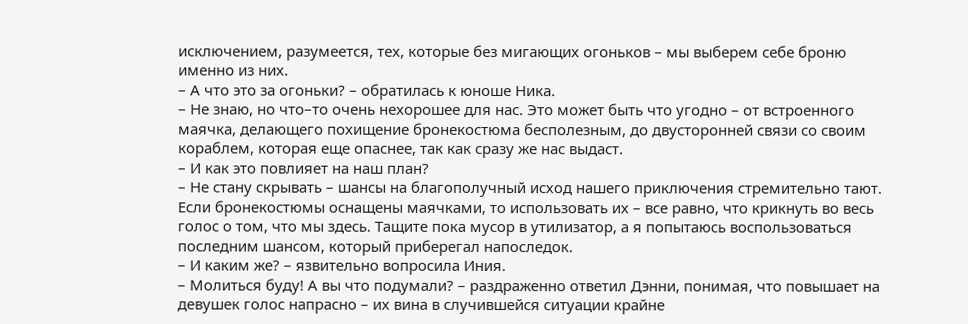исключением, разумеется, тех, которые без мигающих огоньков – мы выберем себе броню именно из них.
– А что это за огоньки? – обратилась к юноше Ника.
– Не знаю, но что–то очень нехорошее для нас. Это может быть что угодно – от встроенного маячка, делающего похищение бронекостюма бесполезным, до двусторонней связи со своим кораблем, которая еще опаснее, так как сразу же нас выдаст.
– И как это повлияет на наш план?
– Не стану скрывать – шансы на благополучный исход нашего приключения стремительно тают. Если бронекостюмы оснащены маячками, то использовать их – все равно, что крикнуть во весь голос о том, что мы здесь. Тащите пока мусор в утилизатор, а я попытаюсь воспользоваться последним шансом, который приберегал напоследок.
– И каким же? – язвительно вопросила Иния.
– Молиться буду! А вы что подумали? – раздраженно ответил Дэнни, понимая, что повышает на девушек голос напрасно – их вина в случившейся ситуации крайне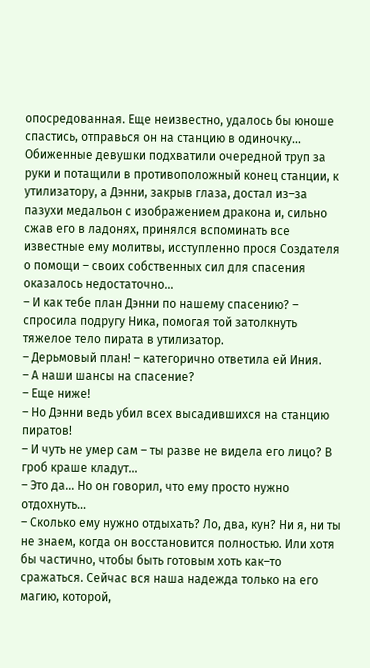опосредованная. Еще неизвестно, удалось бы юноше спастись, отправься он на станцию в одиночку…
Обиженные девушки подхватили очередной труп за руки и потащили в противоположный конец станции, к утилизатору, а Дэнни, закрыв глаза, достал из–за пазухи медальон с изображением дракона и, сильно сжав его в ладонях, принялся вспоминать все известные ему молитвы, исступленно прося Создателя о помощи – своих собственных сил для спасения оказалось недостаточно…
– И как тебе план Дэнни по нашему спасению? – спросила подругу Ника, помогая той затолкнуть тяжелое тело пирата в утилизатор.
– Дерьмовый план! – категорично ответила ей Иния.
– А наши шансы на спасение?
– Еще ниже!
– Но Дэнни ведь убил всех высадившихся на станцию пиратов!
– И чуть не умер сам – ты разве не видела его лицо? В гроб краше кладут…
– Это да… Но он говорил, что ему просто нужно отдохнуть…
– Сколько ему нужно отдыхать? Ло, два, кун? Ни я, ни ты не знаем, когда он восстановится полностью. Или хотя бы частично, чтобы быть готовым хоть как–то сражаться. Сейчас вся наша надежда только на его магию, которой,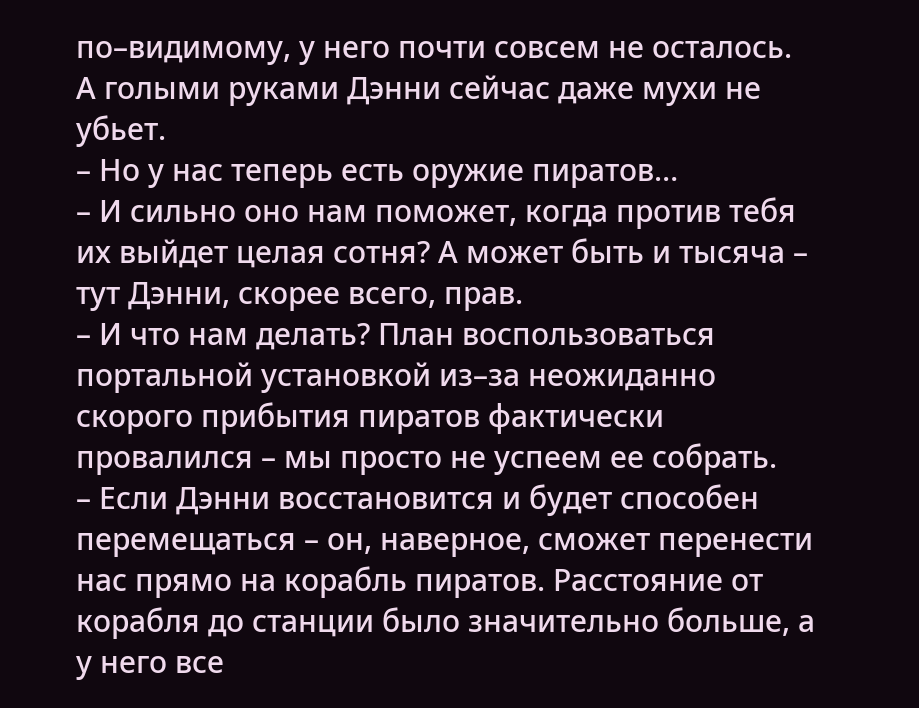по–видимому, у него почти совсем не осталось. А голыми руками Дэнни сейчас даже мухи не убьет.
– Но у нас теперь есть оружие пиратов…
– И сильно оно нам поможет, когда против тебя их выйдет целая сотня? А может быть и тысяча – тут Дэнни, скорее всего, прав.
– И что нам делать? План воспользоваться портальной установкой из–за неожиданно скорого прибытия пиратов фактически провалился – мы просто не успеем ее собрать.
– Если Дэнни восстановится и будет способен перемещаться – он, наверное, сможет перенести нас прямо на корабль пиратов. Расстояние от корабля до станции было значительно больше, а у него все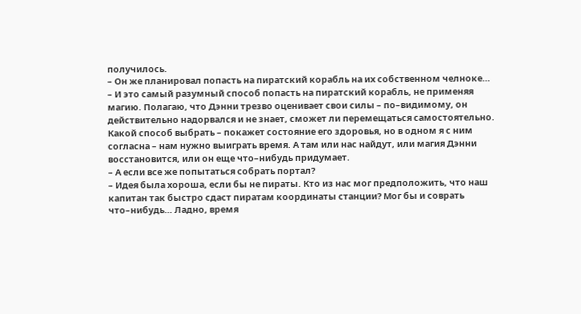получилось.
– Он же планировал попасть на пиратский корабль на их собственном челноке…
– И это самый разумный способ попасть на пиратский корабль, не применяя магию. Полагаю, что Дэнни трезво оценивает свои силы – по–видимому, он действительно надорвался и не знает, сможет ли перемещаться самостоятельно. Какой способ выбрать – покажет состояние его здоровья, но в одном я с ним согласна – нам нужно выиграть время. А там или нас найдут, или магия Дэнни восстановится, или он еще что–нибудь придумает.
– А если все же попытаться собрать портал?
– Идея была хороша, если бы не пираты. Кто из нас мог предположить, что наш капитан так быстро сдаст пиратам координаты станции? Мог бы и соврать что–нибудь… Ладно, время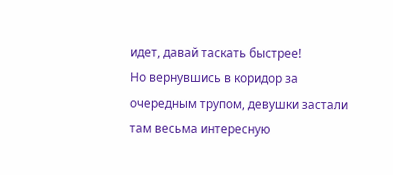идет, давай таскать быстрее!
Но вернувшись в коридор за очередным трупом, девушки застали там весьма интересную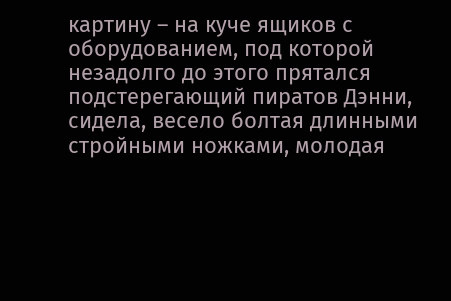картину – на куче ящиков с оборудованием, под которой незадолго до этого прятался подстерегающий пиратов Дэнни, сидела, весело болтая длинными стройными ножками, молодая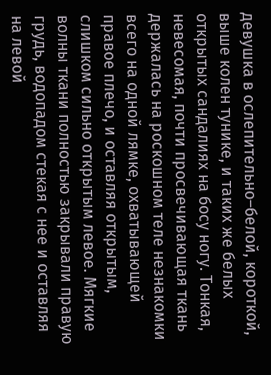девушка в ослепительно–белой, короткой, выше колен тунике, и таких же белых открытых сандалиях на босу ногу. Тонкая, невесомая, почти просвечивающая ткань держалась на роскошном теле незнакомки всего на одной лямке, охватывающей правое плечо, и оставляя открытым, слишком сильно открытым левое. Мягкие волны ткани полностью закрывали правую грудь, водопадом стекая с нее и оставляя на левой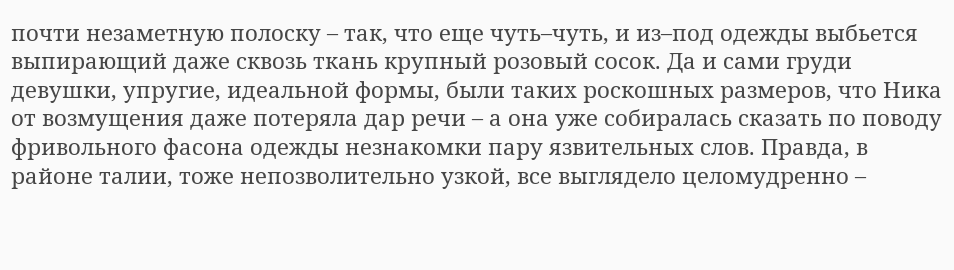почти незаметную полоску – так, что еще чуть–чуть, и из–под одежды выбьется выпирающий даже сквозь ткань крупный розовый сосок. Да и сами груди девушки, упругие, идеальной формы, были таких роскошных размеров, что Ника от возмущения даже потеряла дар речи – а она уже собиралась сказать по поводу фривольного фасона одежды незнакомки пару язвительных слов. Правда, в районе талии, тоже непозволительно узкой, все выглядело целомудренно –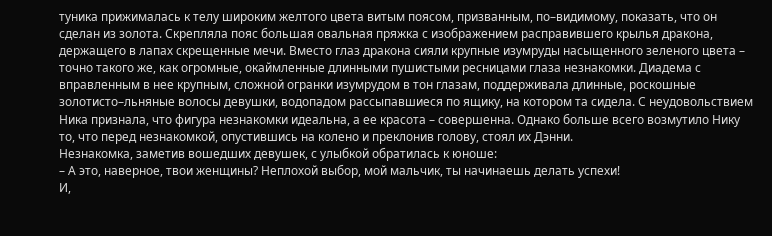туника прижималась к телу широким желтого цвета витым поясом, призванным, по–видимому, показать, что он сделан из золота. Скрепляла пояс большая овальная пряжка с изображением расправившего крылья дракона, держащего в лапах скрещенные мечи. Вместо глаз дракона сияли крупные изумруды насыщенного зеленого цвета – точно такого же, как огромные, окаймленные длинными пушистыми ресницами глаза незнакомки. Диадема с вправленным в нее крупным, сложной огранки изумрудом в тон глазам, поддерживала длинные, роскошные золотисто–льняные волосы девушки, водопадом рассыпавшиеся по ящику, на котором та сидела. С неудовольствием Ника признала, что фигура незнакомки идеальна, а ее красота – совершенна. Однако больше всего возмутило Нику то, что перед незнакомкой, опустившись на колено и преклонив голову, стоял их Дэнни.
Незнакомка, заметив вошедших девушек, с улыбкой обратилась к юноше:
– А это, наверное, твои женщины? Неплохой выбор, мой мальчик, ты начинаешь делать успехи!
И,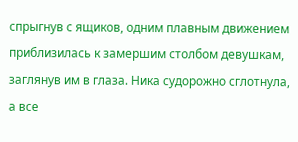спрыгнув с ящиков, одним плавным движением приблизилась к замершим столбом девушкам, заглянув им в глаза. Ника судорожно сглотнула, а все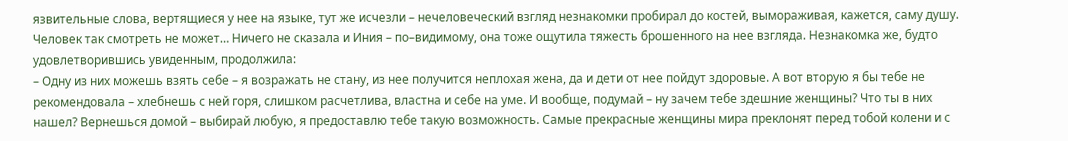язвительные слова, вертящиеся у нее на языке, тут же исчезли – нечеловеческий взгляд незнакомки пробирал до костей, вымораживая, кажется, саму душу. Человек так смотреть не может… Ничего не сказала и Иния – по–видимому, она тоже ощутила тяжесть брошенного на нее взгляда. Незнакомка же, будто удовлетворившись увиденным, продолжила:
– Одну из них можешь взять себе – я возражать не стану, из нее получится неплохая жена, да и дети от нее пойдут здоровые. А вот вторую я бы тебе не рекомендовала – хлебнешь с ней горя, слишком расчетлива, властна и себе на уме. И вообще, подумай – ну зачем тебе здешние женщины? Что ты в них нашел? Вернешься домой – выбирай любую, я предоставлю тебе такую возможность. Самые прекрасные женщины мира преклонят перед тобой колени и с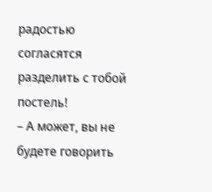радостью согласятся разделить с тобой постель!
– А может, вы не будете говорить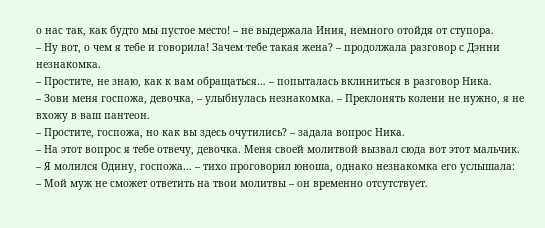о нас так, как будто мы пустое место! – не выдержала Иния, немного отойдя от ступора.
– Ну вот, о чем я тебе и говорила! Зачем тебе такая жена? – продолжала разговор с Дэнни незнакомка.
– Простите, не знаю, как к вам обращаться… – попыталась вклиниться в разговор Ника.
– Зови меня госпожа, девочка, – улыбнулась незнакомка. – Преклонять колени не нужно, я не вхожу в ваш пантеон.
– Простите, госпожа, но как вы здесь очутились? – задала вопрос Ника.
– На этот вопрос я тебе отвечу, девочка. Меня своей молитвой вызвал сюда вот этот мальчик.
– Я молился Одину, госпожа… – тихо проговорил юноша, однако незнакомка его услышала:
– Мой муж не сможет ответить на твои молитвы – он временно отсутствует.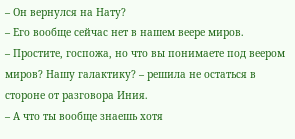– Он вернулся на Нату?
– Его вообще сейчас нет в нашем веере миров.
– Простите, госпожа, но что вы понимаете под веером миров? Нашу галактику? – решила не остаться в стороне от разговора Иния.
– А что ты вообще знаешь хотя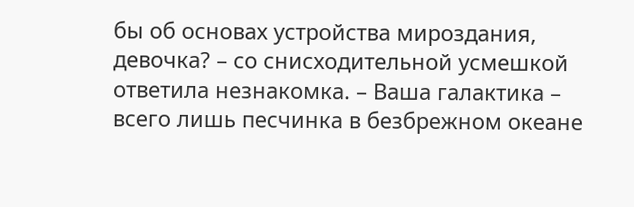бы об основах устройства мироздания, девочка? – со снисходительной усмешкой ответила незнакомка. – Ваша галактика – всего лишь песчинка в безбрежном океане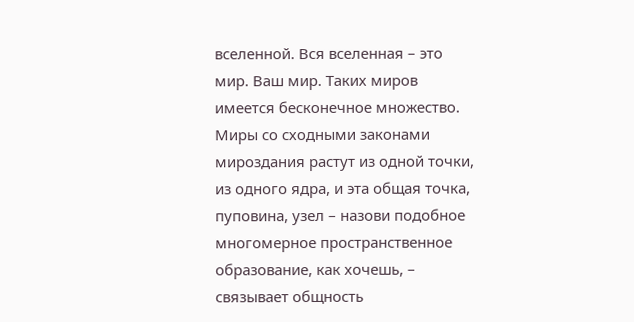вселенной. Вся вселенная – это мир. Ваш мир. Таких миров имеется бесконечное множество. Миры со сходными законами мироздания растут из одной точки, из одного ядра, и эта общая точка, пуповина, узел – назови подобное многомерное пространственное образование, как хочешь, – связывает общность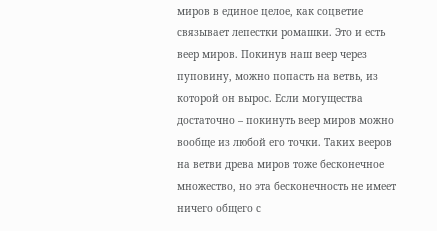миров в единое целое, как соцветие связывает лепестки ромашки. Это и есть веер миров. Покинув наш веер через пуповину, можно попасть на ветвь, из которой он вырос. Если могущества достаточно – покинуть веер миров можно вообще из любой его точки. Таких вееров на ветви древа миров тоже бесконечное множество, но эта бесконечность не имеет ничего общего с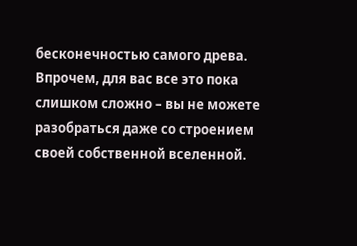бесконечностью самого древа. Впрочем, для вас все это пока слишком сложно – вы не можете разобраться даже со строением своей собственной вселенной.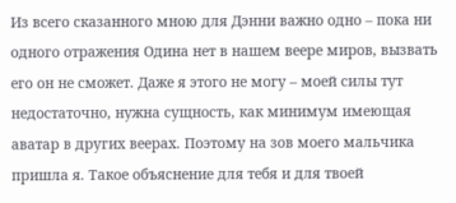Из всего сказанного мною для Дэнни важно одно – пока ни одного отражения Одина нет в нашем веере миров, вызвать его он не сможет. Даже я этого не могу – моей силы тут недостаточно, нужна сущность, как минимум имеющая аватар в других веерах. Поэтому на зов моего мальчика пришла я. Такое объяснение для тебя и для твоей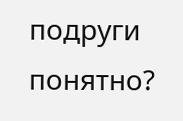подруги понятно?